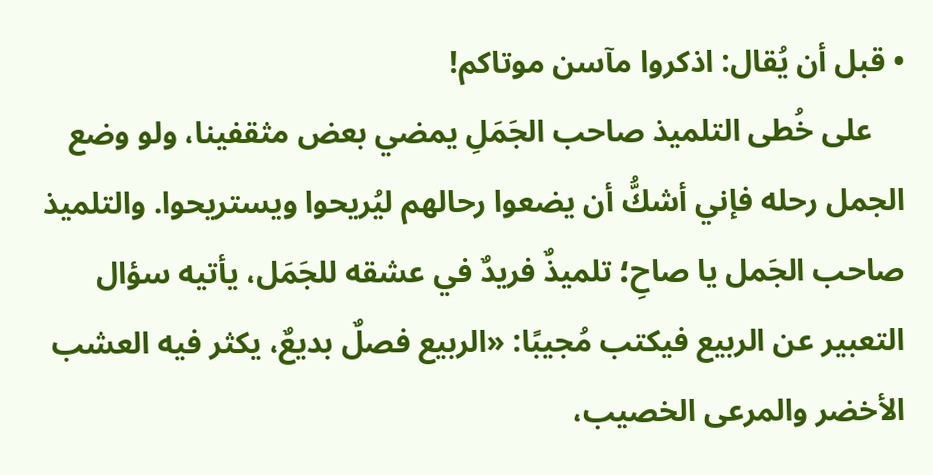• قبل أن يُقال: اذكروا مآسن موتاكم!
    على خُطى التلميذ صاحب الجَمَلِ يمضي بعض مثقفينا، ولو وضع الجمل رحله فإني أشكُّ أن يضعوا رحالهم ليُريحوا ويستريحوا. والتلميذ صاحب الجَمل يا صاحِ؛ تلميذٌ فريدٌ في عشقه للجَمَل، يأتيه سؤال التعبير عن الربيع فيكتب مُجيبًا: «الربيع فصلٌ بديعٌ، يكثر فيه العشب الأخضر والمرعى الخصيب،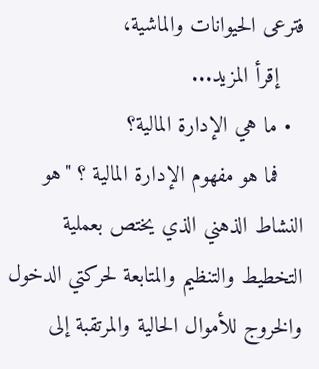فترعى الحيوانات والماشية،
    إقرأ المزيد...
  • ما هي الإدارة المالية؟
    فما هو مفهوم الإدارة المالية ؟ "هو النشاط الذهني الذي يختص بعملية التخطيط والتنظيم والمتابعة لحركتي الدخول والخروج للأموال الحالية والمرتقبة إلى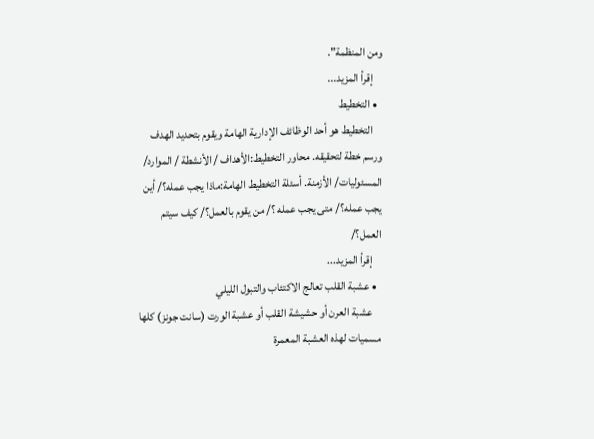ومن المنظمة".
    إقرأ المزيد...
  • التخطيط
    التخطيط هو أحد الوظائف الإدارية الهامة ويقوم بتحديد الهدف ورسم خطة لتحقيقه. محاور التخطيط:الأهداف / الأنشطة / الموارد/ المسئوليات/ الأزمنة. أسئلة التخطيط الهامة:ماذا يجب عمله؟/ أين يجب عمله؟/ متى يجب عمله ؟/ من يقوم بالعمل؟/ كيف سيتم العمل؟/
    إقرأ المزيد...
  • عشبة القلب تعالج الاكتئاب والتبول الليلي
    عشبة العرن أو حشيشة القلب أو عشبة الورت (سانت جونز) كلها مسميات لهذه العشبة المعمرة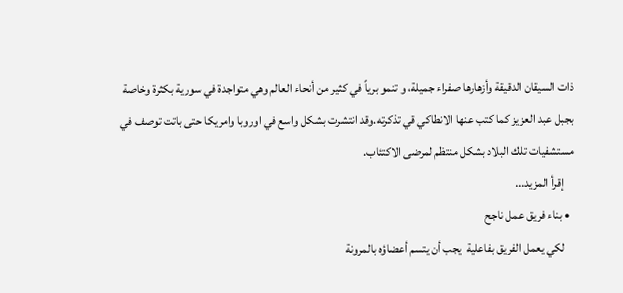ذات السيقان الدقيقة وأزهارها صفراء جميلة، و تنمو برياً في كثير من أنحاء العالم وهي متواجدة في سورية بكثرة وخاصة بجبل عبد العزيز كما كتب عنها الانطاكي قي تذكرته.وقد انتشرت بشكل واسع في اوروبا وامريكا حتى باتت توصف في مستشفيات تلك البلاد بشكل منتظم لمرضى الاكتئاب.
    إقرأ المزيد...
  • بناء فريق عمل ناجح
    لكي يعمل الفريق بفاعلية  يجب أن يتسم أعضاؤه بالمرونة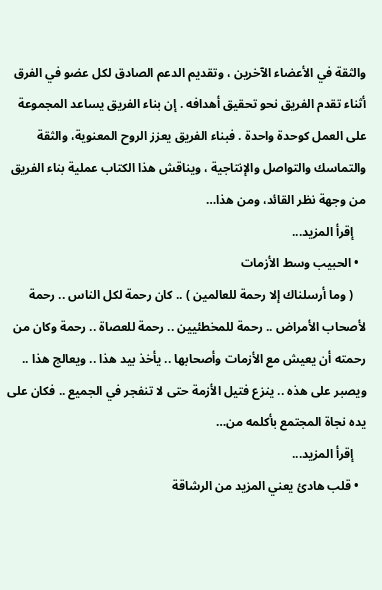والثقة في الأعضاء الآخرين ، وتقديم الدعم الصادق لكل عضو في الفرق أثناء تقدم الفريق نحو تحقيق أهدافه . إن بناء الفريق يساعد المجموعة على العمل كوحدة واحدة . فبناء الفريق يعزز الروح المعنوية، والثقة والتماسك والتواصل والإنتاجية ، ويناقش هذا الكتاب عملية بناء الفريق من وجهة نظر القائد، ومن هذا…
    إقرأ المزيد...
  • الحبيب وسط الأزمات
    ( وما أرسلناك إلا رحمة للعالمين ) .. كان رحمة لكل الناس .. رحمة لأصحاب الأمراض .. رحمة للمخطئيين .. رحمة للعصاة .. رحمة وكان من رحمته أن يعيش مع الأزمات وأصحابها .. يأخذ بيد هذا .. ويعالج هذا .. ويصبر على هذه .. ينزع فتيل الأزمة حتى لا تنفجر في الجميع .. فكان على يده نجاة المجتمع بأكلمه من…
    إقرأ المزيد...
  • قلب هادئ يعني المزيد من الرشاقة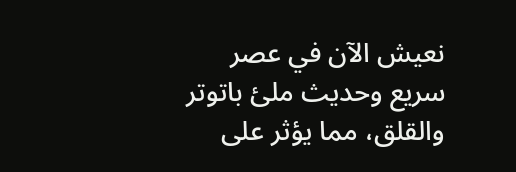نعيش الآن في عصر سريع وحديث ملئ باتوتر والقلق، مما يؤثر على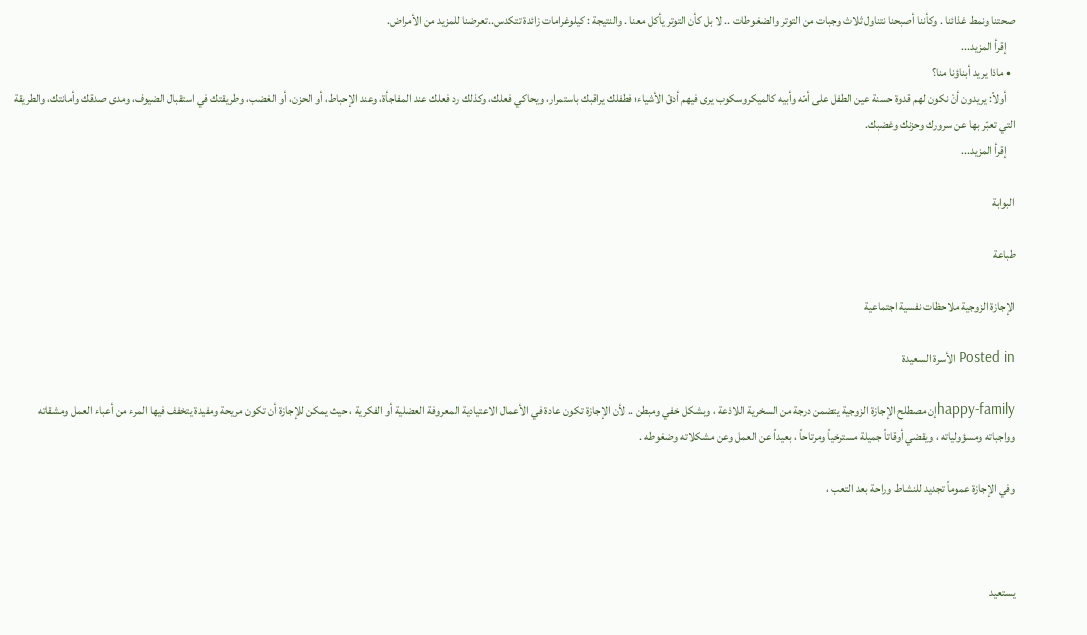صحتنا ونمط غذائنا . وكأننا أصبحنا نتناول ثلاث وجبات من التوتر والضغوطات .. لا بل كأن التوتر يأكل معنا . والنتيجة : كيلوغرامات زائدة تتكدس..تعرضنا للمزيد من الأمراض.
    إقرأ المزيد...
  • ماذا يريد أبناؤنا منا؟
    أولاً: يريدون أنْ نكون لهم قدوة حسنة عين الطفل على أمّه وأبيه كالميكروسكوب يرى فيهم أدقّ الأشياء؛ فطفلك يراقبك باستمرار، ويحاكي فعلك، وكذلك رد فعلك عند المفاجأة، وعند الإحباط، أو الحزن، أو الغضب، وطريقتك في استقبال الضيوف، ومدى صدقك وأمانتك، والطريقة التي تعبّر بها عن سرورك وحزنك وغضبك.
    إقرأ المزيد...

البوابة

طباعة

الإجازة الزوجية ملاحظات نفسية اجتماعية

Posted in الأسرة السعيدة

happy-familyإن مصطلح الإجازة الزوجية يتضمن درجة من السخرية اللاذعة ، وبشكل خفي ومبطن .. لأن الإجازة تكون عادة في الأعمال الاعتيادية المعروفة العضلية أو الفكرية ، حيث يمكن للإجازة أن تكون مريحة ومفيدة يتخفف فيها المرء من أعباء العمل ومشقاته وواجباته ومسؤولياته ، ويقضي أوقاتاً جميلة مسترخياً ومرتاحاً ، بعيداً عن العمل وعن مشكلاته وضغوطه .

وفي الإجازة عموماً تجديد للنشاط وراحة بعد التعب ،



يستعيد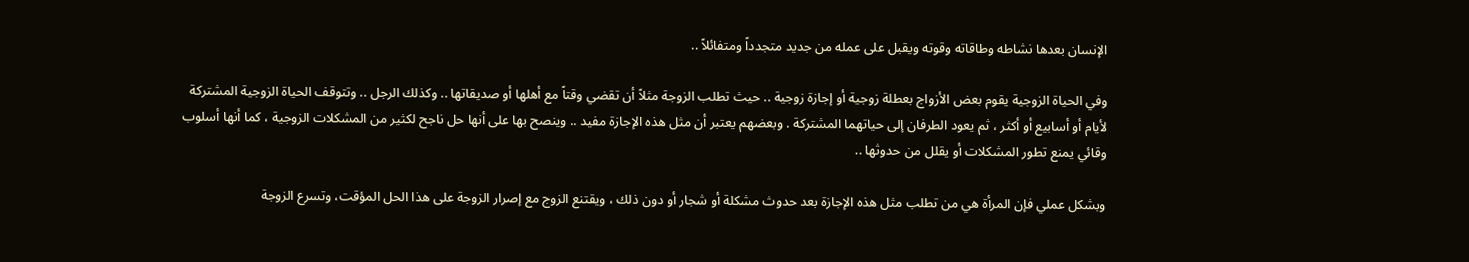الإنسان بعدها نشاطه وطاقاته وقوته ويقبل على عمله من جديد متجدداً ومتفائلاً ..

وفي الحياة الزوجية يقوم بعض الأزواج بعطلة زوجية أو إجازة زوجية .. حيث تطلب الزوجة مثلاً أن تقضي وقتاً مع أهلها أو صديقاتها .. وكذلك الرجل .. وتتوقف الحياة الزوجية المشتركة لأيام أو أسابيع أو أكثر ، ثم يعود الطرفان إلى حياتهما المشتركة . وبعضهم يعتبر أن مثل هذه الإجازة مفيد .. وينصح بها على أنها حل ناجح لكثير من المشكلات الزوجية ، كما أنها أسلوب وقائي يمنع تطور المشكلات أو يقلل من حدوثها ..

وبشكل عملي فإن المرأة هي من تطلب مثل هذه الإجازة بعد حدوث مشكلة أو شجار أو دون ذلك ، ويقتنع الزوج مع إصرار الزوجة على هذا الحل المؤقت، وتسرع الزوجة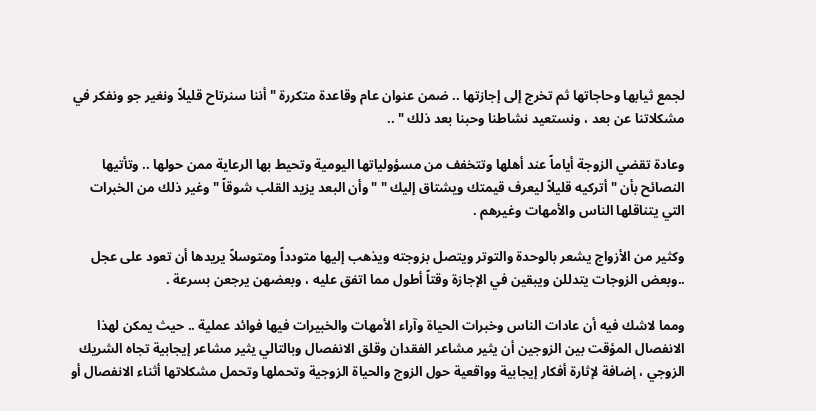لجمع ثيابها وحاجاتها ثم تخرج إلى إجازتها .. ضمن عنوان عام وقاعدة متكررة " أننا سنرتاح قليلاً ونغير جو ونفكر في مشكلاتنا عن بعد ، ونستعيد نشاطنا وحبنا بعد ذلك " ..

وعادة تقضي الزوجة أياماً عند أهلها وتتخفف من مسؤولياتها اليومية وتحيط بها الرعاية ممن حولها .. وتأتيها النصائح بأن " أتركيه قليلاً ليعرف قيمتك ويشتاق إليك " " وأن البعد يزيد القلب شوقاً " وغير ذلك من الخبرات التي يتناقلها الناس والأمهات وغيرهم .

وكثير من الأزواج يشعر بالوحدة والتوتر ويتصل بزوجته ويذهب إليها متودداً ومتوسلاً يريدها أن تعود على عجل ..وبعض الزوجات يتدللن ويبقين في الإجازة وقتاً أطول مما اتفق عليه ، وبعضهن يرجعن بسرعة .

ومما لاشك فيه أن عادات الناس وخبرات الحياة وآراء الأمهات والخبيرات فيها فوائد عملية .. حيث يمكن لهذا الانفصال المؤقت بين الزوجين أن يثير مشاعر الفقدان وقلق الانفصال وبالتالي يثير مشاعر إيجابية تجاه الشريك الزوجي ، إضافة لإثارة أفكار إيجابية وواقعية حول الزوج والحياة الزوجية وتحملها وتحمل مشكلاتها أثناء الانفصال أو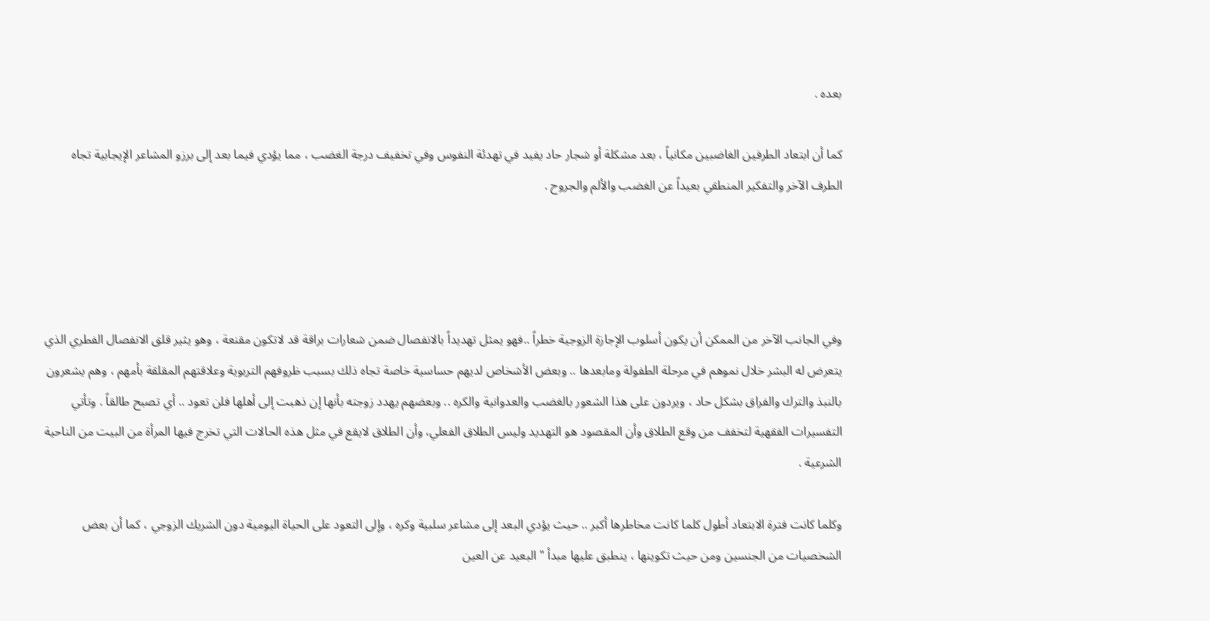بعده .

كما أن ابتعاد الطرفين الغاضبين مكانياً ، بعد مشكلة أو شجار حاد يفيد في تهدئة النفوس وفي تخفيف درجة الغضب ، مما يؤدي فيما بعد إلى برزو المشاعر الإيجابية تجاه الطرف الآخر والتفكير المنطقي بعيداً عن الغضب والألم والجروح .




وفي الجانب الآخر من الممكن أن يكون أسلوب الإجازة الزوجية خطراً ..فهو يمثل تهديداً بالانفصال ضمن شعارات براقة قد لاتكون مقنعة ، وهو يثير قلق الانفصال الفطري الذي يتعرض له البشر خلال نموهم في مرحلة الطفولة ومابعدها .. وبعض الأشخاص لديهم حساسية خاصة تجاه ذلك بسبب ظروفهم التربوية وعلاقتهم المقلقة بأمهم ، وهم يشعرون بالنبذ والترك والفراق بشكل حاد ، ويردون على هذا الشعور بالغضب والعدوانية والكره .. وبعضهم يهدد زوجته بأنها إن ذهبت إلى أهلها فلن تعود .. أي تصبح طالقاً . وتأتي التفسيرات الفقهية لتخفف من وقع الطلاق وأن المقصود هو التهديد وليس الطلاق الفعلي، وأن الطلاق لايقع في مثل هذه الحالات التي تخرج فيها المرأة من البيت من الناحية الشرعية .

وكلما كانت فترة الابتعاد أطول كلما كانت مخاطرها أكبر .. حيث يؤدي البعد إلى مشاعر سلبية وكره ، وإلى التعود على الحياة اليومية دون الشريك الزوجي ، كما أن بعض الشخصيات من الجنسين ومن حيث تكوينها ، ينطبق عليها مبدأ " البعيد عن العين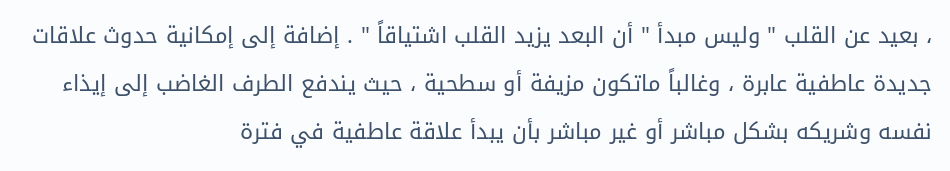، بعيد عن القلب " وليس مبدأ " أن البعد يزيد القلب اشتياقاً " . إضافة إلى إمكانية حدوث علاقات جديدة عاطفية عابرة ، وغالباً ماتكون مزيفة أو سطحية ، حيث يندفع الطرف الغاضب إلى إيذاء نفسه وشريكه بشكل مباشر أو غير مباشر بأن يبدأ علاقة عاطفية في فترة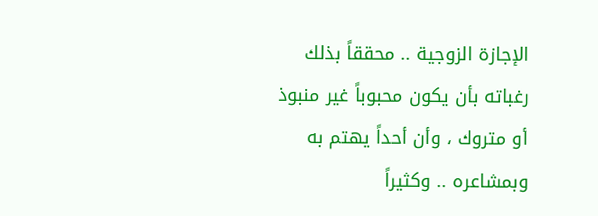الإجازة الزوجية .. محققاً بذلك رغباته بأن يكون محبوباً غير منبوذ أو متروك ، وأن أحداً يهتم به وبمشاعره .. وكثيراً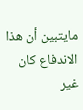مايتبين أن هذا الاندفاع كان غير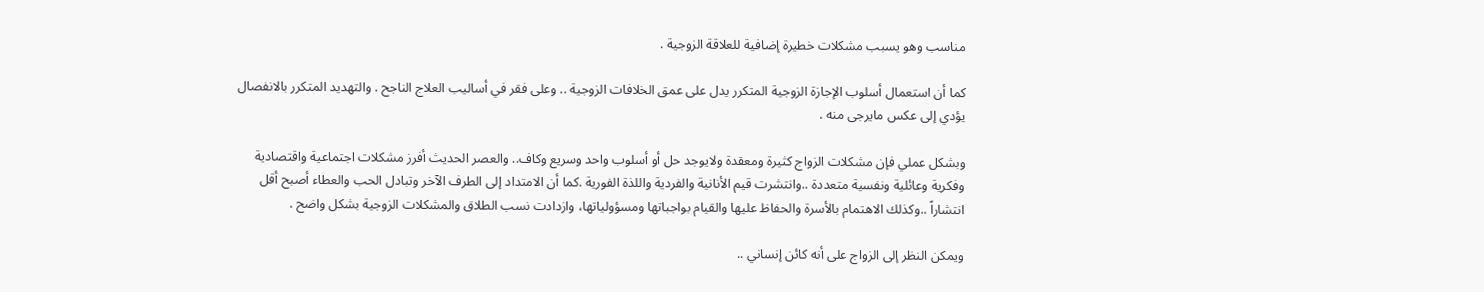مناسب وهو يسبب مشكلات خطيرة إضافية للعلاقة الزوجية .

كما أن استعمال أسلوب الإجازة الزوجية المتكرر يدل على عمق الخلافات الزوجية .. وعلى فقر في أساليب العلاج الناجح . والتهديد المتكرر بالانفصال يؤدي إلى عكس مايرجى منه .

وبشكل عملي فإن مشكلات الزواج كثيرة ومعقدة ولايوجد حل أو أسلوب واحد وسريع وكاف.. والعصر الحديث أفرز مشكلات اجتماعية واقتصادية وفكرية وعائلية ونفسية متعددة ..وانتشرت قيم الأنانية والفردية واللذة الفورية .كما أن الامتداد إلى الطرف الآخر وتبادل الحب والعطاء أصبح أقل انتشاراً ..وكذلك الاهتمام بالأسرة والحفاظ عليها والقيام بواجباتها ومسؤولياتها، وازدادت نسب الطلاق والمشكلات الزوجية بشكل واضح .

ويمكن النظر إلى الزواج على أنه كائن إنساني ..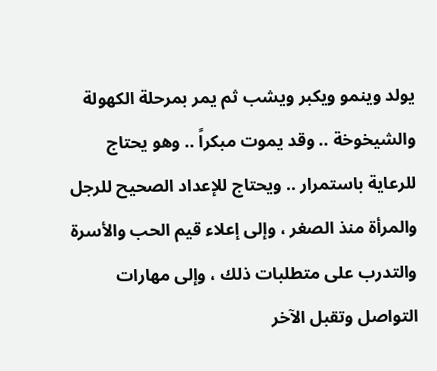يولد وينمو ويكبر ويشب ثم يمر بمرحلة الكهولة والشيخوخة .. وقد يموت مبكراً .. وهو يحتاج للرعاية باستمرار .. ويحتاج للإعداد الصحيح للرجل والمرأة منذ الصغر ، وإلى إعلاء قيم الحب والأسرة والتدرب على متطلبات ذلك ، وإلى مهارات التواصل وتقبل الآخر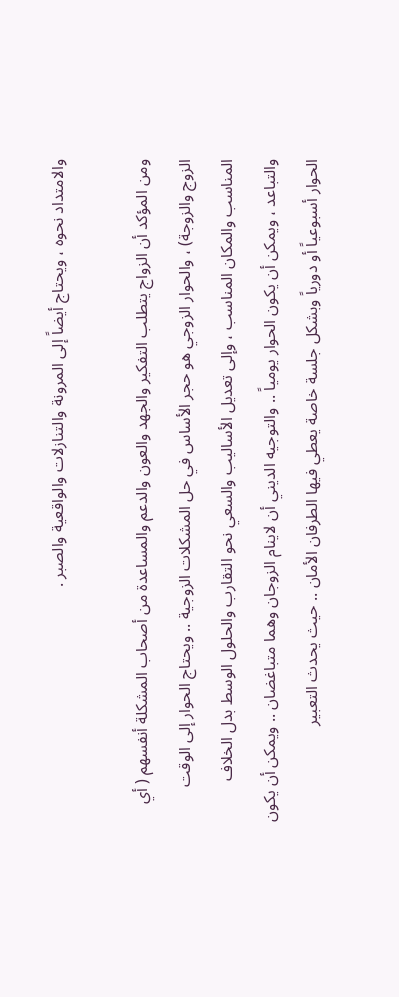والامتداد نحوه ، ويحتاج أيضاً إلى المرونة والتنازلات والواقعية والصبر .

ومن المؤكد أن الزواج يتطلب التفكير والجهد والعون والدعم والمساعدة من أصحاب المشكلة أنفسهم ( أي الزوج والزوجة) ، والحوار الزوجي هو حجر الأساس في حل المشكلات الزوجية .. ويحتاج الحوار إلى الوقت المناسب والمكان المناسب ، وإلى تعديل الأساليب والسعي نحو التقارب والحلول الوسط بدل الخلاف والتباعد ، ويمكن أن يكون الحوار يومياً .. والتوجيه الديني أن لاينام الزوجان وهما متباغضان .. ويمكن أن يكون الحوار أسبوعياً أو دورياً وبشكل جلسة خاصة يعطي فيها الطرفان الأمان .. حيث يحدث التعبير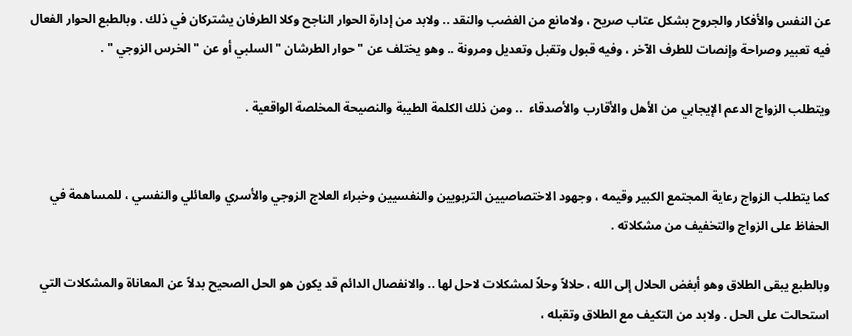عن النفس والأفكار والجروح بشكل عتاب صريح ، ولامانع من الغضب والنقد .. ولابد من إدارة الحوار الناجح وكلا الطرفان يشتركان في ذلك . وبالطبع الحوار الفعال فيه تعبير وصراحة وإنصات للطرف الآخر ، وفيه قبول وتقبل وتعديل ومرونة .. وهو يختلف عن " حوار الطرشان " السلبي أو عن " الخرس الزوجي " .

ويتطلب الزواج الدعم الإيجابي من الأهل والأقارب والأصدقاء  .. ومن ذلك الكلمة الطيبة والنصيحة المخلصة الواقعية .


كما يتطلب الزواج رعاية المجتمع الكبير وقيمه ، وجهود الاختصاصيين التربويين والنفسيين وخبراء العلاج الزوجي والأسري والعائلي والنفسي ، للمساهمة في الحفاظ على الزواج والتخفيف من مشكلاته .

وبالطبع يبقى الطلاق وهو أبغض الحلال إلى الله ، حلالاً وحلاً لمشكلات لاحل لها .. والانفصال الدائم قد يكون هو الحل الصحيح بدلاً عن المعاناة والمشكلات التي استحالت على الحل . ولابد من التكيف مع الطلاق وتقبله ،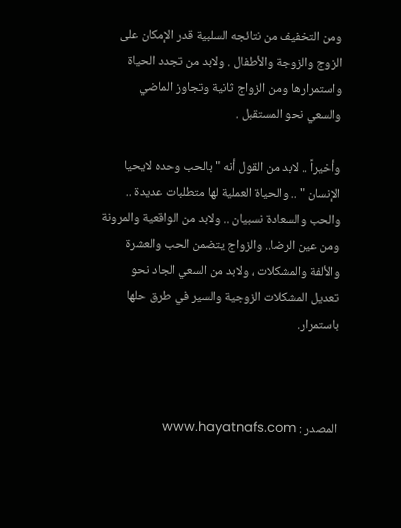ومن التخفيف من نتائجه السلبية قدر الإمكان على الزوج والزوجة والأطفال . ولابد من تجدد الحياة واستمرارها ومن الزواج ثانية وتجاوز الماضي والسعي نحو المستقبل .

وأخيراً .. لابد من القول أنه " بالحب وحده لايحيا الإنسان " .. والحياة العملية لها متطلبات عديدة .. والحب والسعادة نسبيان .. ولابد من الواقعية والمرونة ومن عين الرضا.. والزواج يتضمن الحب والعشرة والألفة والمشكلات ، ولابد من السعي الجاد نحو تعديل المشكلات الزوجية والسير في طرق حلها باستمرار.



المصدر : www.hayatnafs.com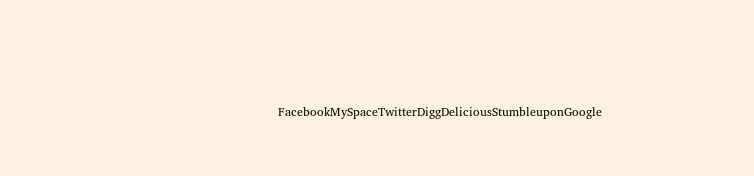FacebookMySpaceTwitterDiggDeliciousStumbleuponGoogle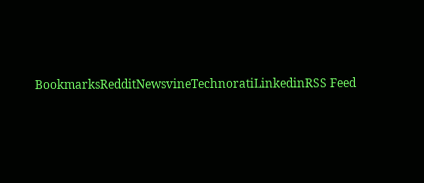BookmarksRedditNewsvineTechnoratiLinkedinRSS Feed